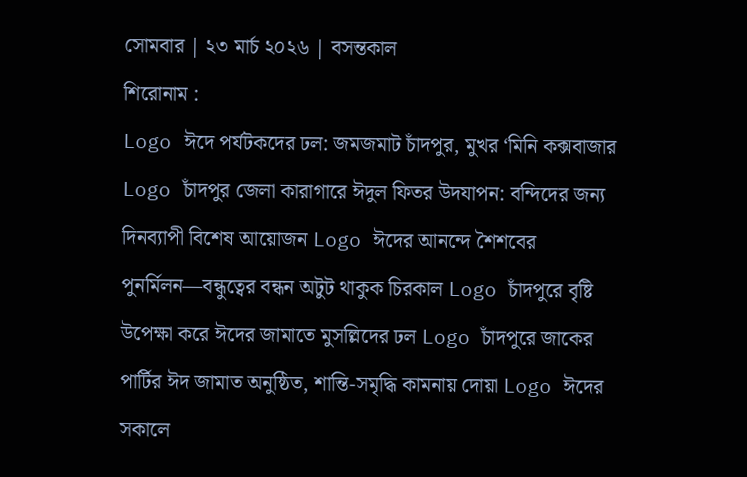সোমবার | ২৩ মার্চ ২০২৬ | বসন্তকাল
শিরোনাম :
Logo ঈদে পর্যটকদের ঢল: জমজমাট চাঁদপুর, মুখর ‘মিনি কক্সবাজার Logo চাঁদপুর জেলা কারাগারে ঈদুল ফিতর উদযাপন: বন্দিদের জন্য দিনব্যাপী বিশেষ আয়োজন Logo ঈদের আনন্দে শৈশবের পুনর্মিলন—বন্ধুত্বের বন্ধন অটুট থাকুক চিরকাল Logo চাঁদপুরে বৃষ্টি উপেক্ষা করে ঈদের জামাতে মুসল্লিদের ঢল Logo চাঁদপুরে জাকের পার্টির ঈদ জামাত অনুষ্ঠিত, শান্তি-সমৃদ্ধি কামনায় দোয়া Logo ঈদের সকালে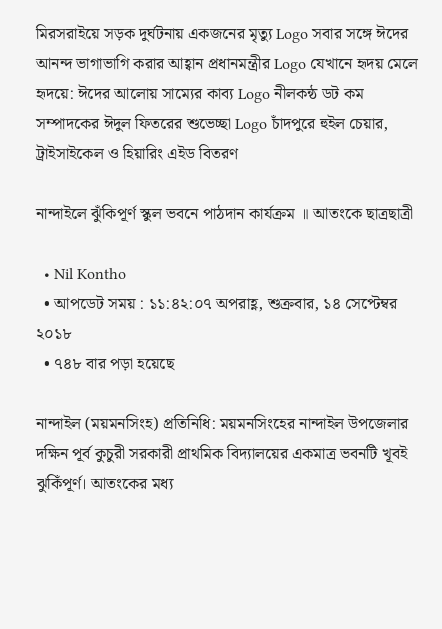মিরসরাইয়ে সড়ক দুর্ঘটনায় একজনের মৃত্যু Logo সবার সঙ্গে ঈদের আনন্দ ভাগাভাগি করার আহ্বান প্রধানমন্ত্রীর Logo যেখানে হৃদয় মেলে হৃদয়ে: ঈদের আলোয় সাম্যের কাব্য Logo নীলকন্ঠ ডট কম সম্পাদকের ঈদুল ফিতরের শুভেচ্ছা Logo চাঁদপুরে হুইল চেয়ার, ট্রাইসাইকেল ও হিয়ারিং এইড বিতরণ

নান্দাইলে ঝুঁকিপূর্ণ স্কুল ভবনে পাঠদান কার্যক্রম ॥ আতংকে ছাত্রছাত্রী

  • Nil Kontho
  • আপডেট সময় : ১১:৪২:০৭ অপরাহ্ণ, শুক্রবার, ১৪ সেপ্টেম্বর ২০১৮
  • ৭৪৮ বার পড়া হয়েছে

নান্দাইল (ময়মনসিংহ) প্রতিনিধি: ময়মনসিংহের নান্দাইল উপজেলার দক্ষিন পূর্ব কুচুরী সরকারী প্রাথমিক বিদ্যালয়ের একমাত্র ভবনটি খূবই ঝুকিঁপূর্ণ। আতংকের মধ্য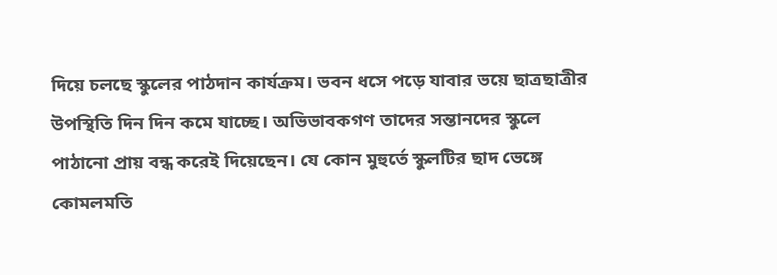দিয়ে চলছে স্কুলের পাঠদান কার্যক্রম। ভবন ধসে পড়ে যাবার ভয়ে ছাত্রছাত্রীর উপস্থিতি দিন দিন কমে যাচ্ছে। অভিভাবকগণ তাদের সন্তানদের স্কুলে পাঠানো প্রায় বন্ধ করেই দিয়েছেন। যে কোন মুহুর্তে স্কুলটির ছাদ ভেঙ্গে কোমলমতি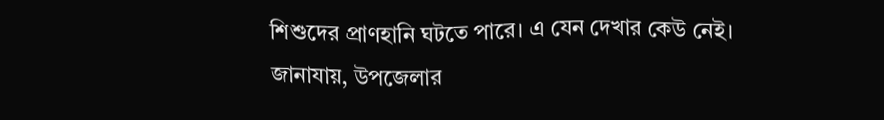শিশুদের প্রাণহানি ঘটতে পারে। এ যেন দেখার কেউ নেই। জানাযায়, উপজেলার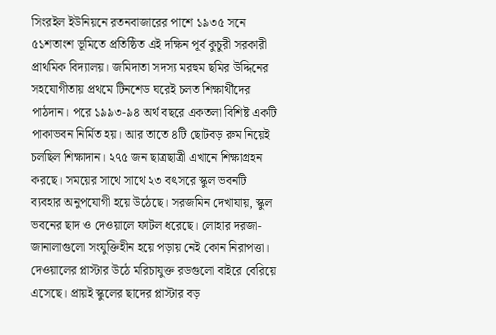সিংরইল ইউনিয়নে রতনবাজারের পাশে ১৯৩৫ সনে ৫১শতাংশ ভূমিতে প্রতিষ্ঠিত এই দক্ষিন পূর্ব কুচুরী সরকারী প্রাথমিক বিদ্যালয়। জমিদাতা সদস্য মরহুম ছমির উদ্দিনের সহযোগীতায় প্রথমে টিনশেড ঘরেই চলত শিক্ষার্থীদের পাঠদান। পরে ১৯৯৩-৯৪ অর্থ বছরে একতলা বিশিষ্ট একটি পাকাভবন নির্মিত হয়। আর তাতে ৪টি ছোটবড় রুম নিয়েই চলছিল শিক্ষাদান। ২৭৫ জন ছাত্রছাত্রী এখানে শিক্ষাগ্রহন করছে। সময়ের সাথে সাথে ২৩ বৎসরে স্কুল ভবনটি ব্যবহার অনুপযোগী হয়ে উঠেছে। সরজমিন দেখাযায়, স্কুল ভবনের ছাদ ও দেওয়ালে ফাটল ধরেছে। লোহার দরজা-জানালাগুলো সংযুক্তিহীন হয়ে পড়ায় নেই কোন নিরাপত্তা। দেওয়ালের প্লাস্টার উঠে মরিচাযুক্ত রডগুলো বাইরে বেরিয়ে এসেছে। প্রায়ই স্কুলের ছাদের প্লাস্টার বড়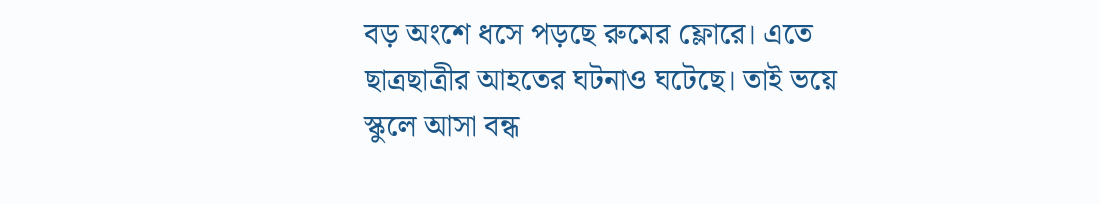বড় অংশে ধসে পড়ছে রুমের ফ্লোরে। এতে ছাত্রছাত্রীর আহতের ঘটনাও ঘটেছে। তাই ভয়ে স্কুলে আসা বন্ধ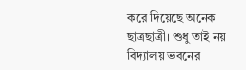করে দিয়েছে অনেক ছাত্রছাত্রী। শুধু তাই নয় বিদ্যালয় ভবনের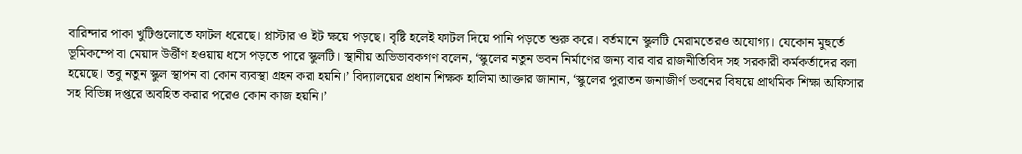বারিন্দার পাকা খুটিগুলোতে ফাটল ধরেছে। প্লাস্টার ও ইট ক্ষয়ে পড়ছে। বৃষ্টি হলেই ফাটল দিয়ে পানি পড়তে শুরু করে। বর্তমানে স্কুলটি মেরামতেরও অযোগ্য। যেকোন মুহুর্তে ভূমিকম্পে বা মেয়াদ উর্ত্তীণ হওয়ায় ধসে পড়তে পারে স্কুলটি। স্থানীয় অভিভাবকগণ বলেন, ‘স্কুলের নতুন ভবন নির্মাণের জন্য বার বার রাজনীতিবিদ সহ সরকারী কর্মকর্তাদের বলা হয়েছে। তবু নতুন স্কুল স্থাপন বা কোন ব্যবস্থা গ্রহন করা হয়নি।’ বিদ্যালয়ের প্রধান শিক্ষক হালিমা আক্তার জানান, ‘স্কুলের পুরাতন জনাজীর্ণ ভবনের বিষয়ে প্রাথমিক শিক্ষা অফিসার সহ বিভিন্ন দপ্তরে অবহিত করার পরেও কোন কাজ হয়নি।’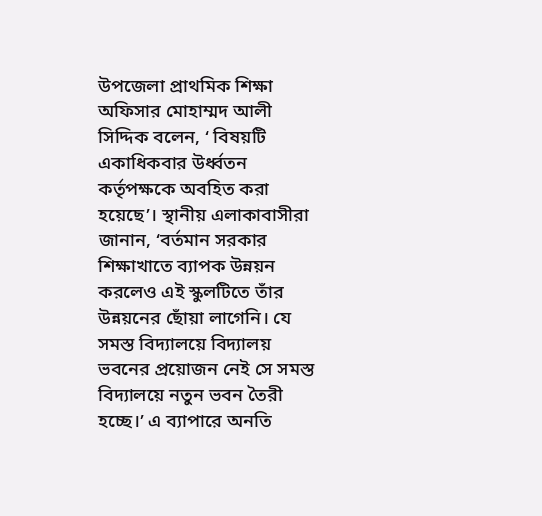উপজেলা প্রাথমিক শিক্ষা অফিসার মোহাম্মদ আলী সিদ্দিক বলেন, ‘ বিষয়টি একাধিকবার উর্ধ্বতন কর্তৃপক্ষকে অবহিত করা হয়েছে’। স্থানীয় এলাকাবাসীরা জানান, ‘বর্তমান সরকার শিক্ষাখাতে ব্যাপক উন্নয়ন করলেও এই স্কুলটিতে তাঁর উন্নয়নের ছোঁয়া লাগেনি। যে সমস্ত বিদ্যালয়ে বিদ্যালয় ভবনের প্রয়োজন নেই সে সমস্ত বিদ্যালয়ে নতুন ভবন তৈরী হচ্ছে।’ এ ব্যাপারে অনতি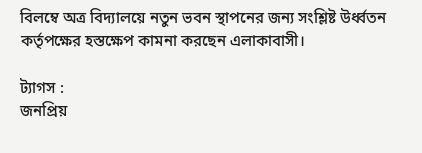বিলম্বে অত্র বিদ্যালয়ে নতুন ভবন স্থাপনের জন্য সংশ্লিষ্ট উর্ধ্বতন কর্তৃপক্ষের হস্তক্ষেপ কামনা করছেন এলাকাবাসী।

ট্যাগস :
জনপ্রিয়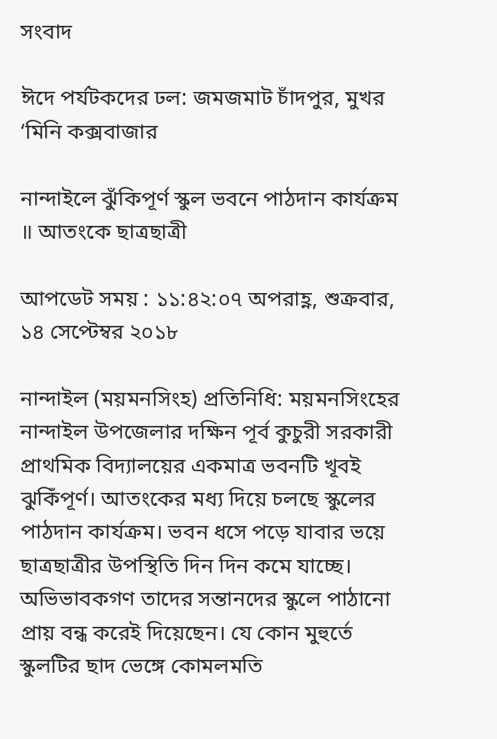সংবাদ

ঈদে পর্যটকদের ঢল: জমজমাট চাঁদপুর, মুখর ‘মিনি কক্সবাজার

নান্দাইলে ঝুঁকিপূর্ণ স্কুল ভবনে পাঠদান কার্যক্রম ॥ আতংকে ছাত্রছাত্রী

আপডেট সময় : ১১:৪২:০৭ অপরাহ্ণ, শুক্রবার, ১৪ সেপ্টেম্বর ২০১৮

নান্দাইল (ময়মনসিংহ) প্রতিনিধি: ময়মনসিংহের নান্দাইল উপজেলার দক্ষিন পূর্ব কুচুরী সরকারী প্রাথমিক বিদ্যালয়ের একমাত্র ভবনটি খূবই ঝুকিঁপূর্ণ। আতংকের মধ্য দিয়ে চলছে স্কুলের পাঠদান কার্যক্রম। ভবন ধসে পড়ে যাবার ভয়ে ছাত্রছাত্রীর উপস্থিতি দিন দিন কমে যাচ্ছে। অভিভাবকগণ তাদের সন্তানদের স্কুলে পাঠানো প্রায় বন্ধ করেই দিয়েছেন। যে কোন মুহুর্তে স্কুলটির ছাদ ভেঙ্গে কোমলমতি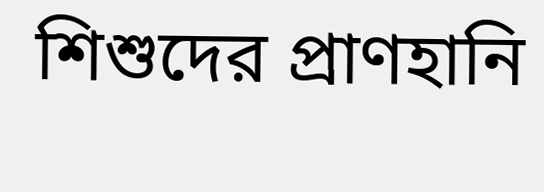শিশুদের প্রাণহানি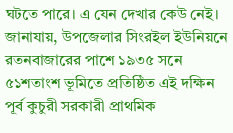ঘটতে পারে। এ যেন দেখার কেউ নেই। জানাযায়, উপজেলার সিংরইল ইউনিয়নে রতনবাজারের পাশে ১৯৩৫ সনে ৫১শতাংশ ভূমিতে প্রতিষ্ঠিত এই দক্ষিন পূর্ব কুচুরী সরকারী প্রাথমিক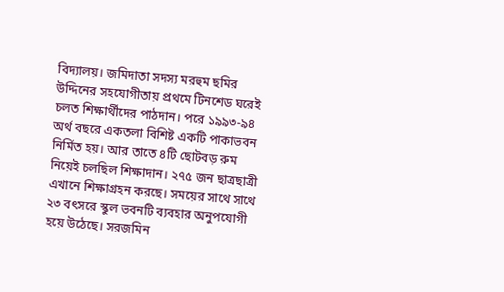বিদ্যালয়। জমিদাতা সদস্য মরহুম ছমির উদ্দিনের সহযোগীতায় প্রথমে টিনশেড ঘরেই চলত শিক্ষার্থীদের পাঠদান। পরে ১৯৯৩-৯৪ অর্থ বছরে একতলা বিশিষ্ট একটি পাকাভবন নির্মিত হয়। আর তাতে ৪টি ছোটবড় রুম নিয়েই চলছিল শিক্ষাদান। ২৭৫ জন ছাত্রছাত্রী এখানে শিক্ষাগ্রহন করছে। সময়ের সাথে সাথে ২৩ বৎসরে স্কুল ভবনটি ব্যবহার অনুপযোগী হয়ে উঠেছে। সরজমিন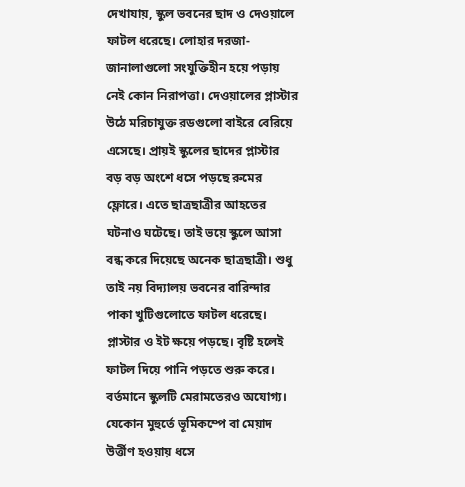দেখাযায়, স্কুল ভবনের ছাদ ও দেওয়ালে ফাটল ধরেছে। লোহার দরজা-জানালাগুলো সংযুক্তিহীন হয়ে পড়ায় নেই কোন নিরাপত্তা। দেওয়ালের প্লাস্টার উঠে মরিচাযুক্ত রডগুলো বাইরে বেরিয়ে এসেছে। প্রায়ই স্কুলের ছাদের প্লাস্টার বড় বড় অংশে ধসে পড়ছে রুমের ফ্লোরে। এতে ছাত্রছাত্রীর আহতের ঘটনাও ঘটেছে। তাই ভয়ে স্কুলে আসা বন্ধ করে দিয়েছে অনেক ছাত্রছাত্রী। শুধু তাই নয় বিদ্যালয় ভবনের বারিন্দার পাকা খুটিগুলোতে ফাটল ধরেছে। প্লাস্টার ও ইট ক্ষয়ে পড়ছে। বৃষ্টি হলেই ফাটল দিয়ে পানি পড়তে শুরু করে। বর্তমানে স্কুলটি মেরামতেরও অযোগ্য। যেকোন মুহুর্তে ভূমিকম্পে বা মেয়াদ উর্ত্তীণ হওয়ায় ধসে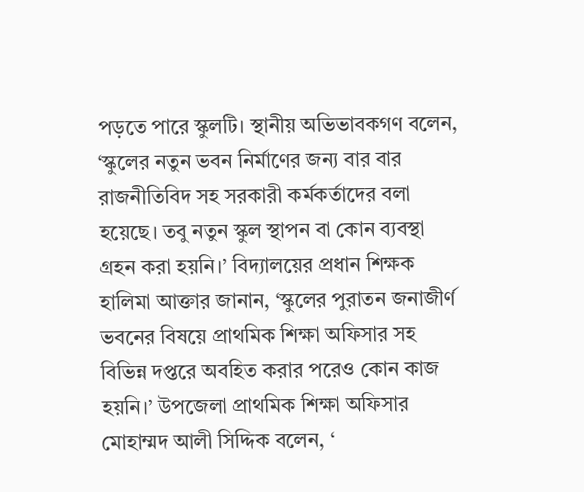পড়তে পারে স্কুলটি। স্থানীয় অভিভাবকগণ বলেন, ‘স্কুলের নতুন ভবন নির্মাণের জন্য বার বার রাজনীতিবিদ সহ সরকারী কর্মকর্তাদের বলা হয়েছে। তবু নতুন স্কুল স্থাপন বা কোন ব্যবস্থা গ্রহন করা হয়নি।’ বিদ্যালয়ের প্রধান শিক্ষক হালিমা আক্তার জানান, ‘স্কুলের পুরাতন জনাজীর্ণ ভবনের বিষয়ে প্রাথমিক শিক্ষা অফিসার সহ বিভিন্ন দপ্তরে অবহিত করার পরেও কোন কাজ হয়নি।’ উপজেলা প্রাথমিক শিক্ষা অফিসার মোহাম্মদ আলী সিদ্দিক বলেন, ‘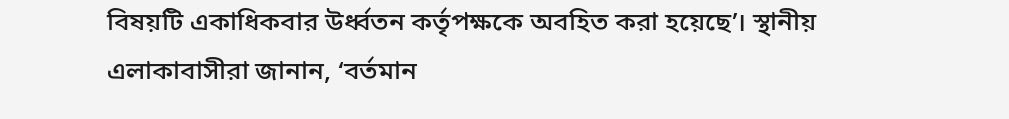বিষয়টি একাধিকবার উর্ধ্বতন কর্তৃপক্ষকে অবহিত করা হয়েছে’। স্থানীয় এলাকাবাসীরা জানান, ‘বর্তমান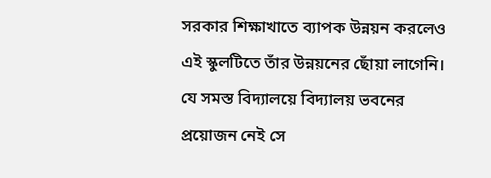সরকার শিক্ষাখাতে ব্যাপক উন্নয়ন করলেও এই স্কুলটিতে তাঁর উন্নয়নের ছোঁয়া লাগেনি। যে সমস্ত বিদ্যালয়ে বিদ্যালয় ভবনের প্রয়োজন নেই সে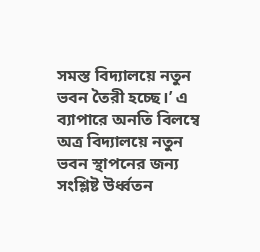সমস্ত বিদ্যালয়ে নতুন ভবন তৈরী হচ্ছে।’ এ ব্যাপারে অনতি বিলম্বে অত্র বিদ্যালয়ে নতুন ভবন স্থাপনের জন্য সংশ্লিষ্ট উর্ধ্বতন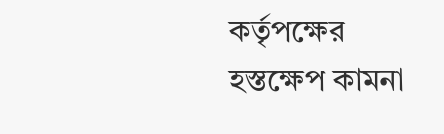কর্তৃপক্ষের হস্তক্ষেপ কামনা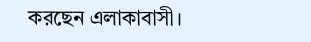করছেন এলাকাবাসী।